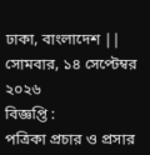ঢাকা, বাংলাদেশ || সোমবার, ১৪ সেপ্টেম্বর ২০২৬
বিজ্ঞপ্তি :
পত্রিকা প্রচার ও প্রসার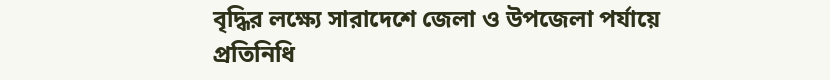বৃদ্ধির লক্ষ্যে সারাদেশে জেলা ও উপজেলা পর্যায়ে প্রতিনিধি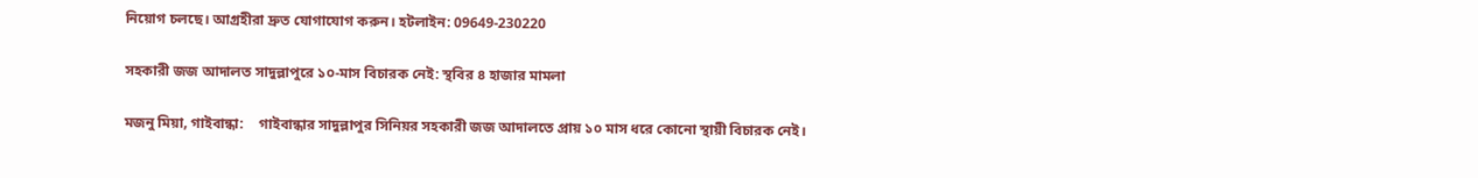নিয়োগ চলছে। আগ্রহীরা দ্রুত যোগাযোগ করুন। হটলাইন: 09649-230220

সহকারী জজ আদালত সাদুল্লাপুরে ১০-মাস বিচারক নেই: স্থবির ৪ হাজার মামলা

মজনু মিয়া, গাইবান্ধা:    গাইবান্ধার সাদুল্লাপুর সিনিয়র সহকারী জজ আদালতে প্রায় ১০ মাস ধরে কোনো স্থায়ী বিচারক নেই।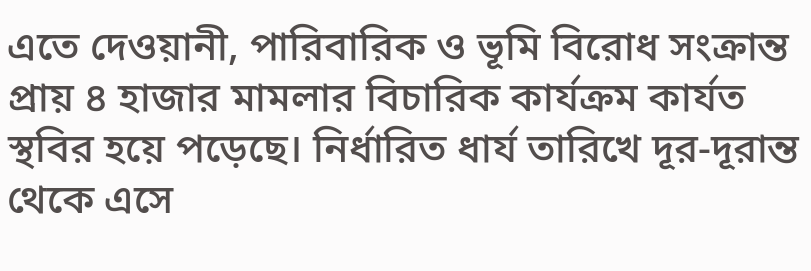এতে দেওয়ানী, পারিবারিক ও ভূমি বিরোধ সংক্রান্ত প্রায় ৪ হাজার মামলার বিচারিক কার্যক্রম কার্যত স্থবির হয়ে পড়েছে। নির্ধারিত ধার্য তারিখে দূর-দূরান্ত থেকে এসে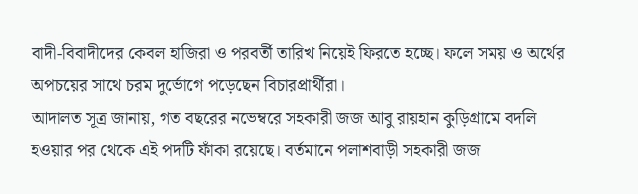বাদী-বিবাদীদের কেবল হাজিরা ও পরবর্তী তারিখ নিয়েই ফিরতে হচ্ছে। ফলে সময় ও অর্থের অপচয়ের সাথে চরম দুর্ভোগে পড়েছেন বিচারপ্রার্থীরা।
আদালত সূত্র জানায়, গত বছরের নভেম্বরে সহকারী জজ আবু রায়হান কুড়িগ্রামে বদলি হওয়ার পর থেকে এই পদটি ফাঁকা রয়েছে। বর্তমানে পলাশবাড়ী সহকারী জজ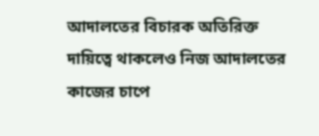আদালতের বিচারক অতিরিক্ত দায়িত্বে থাকলেও নিজ আদালতের কাজের চাপে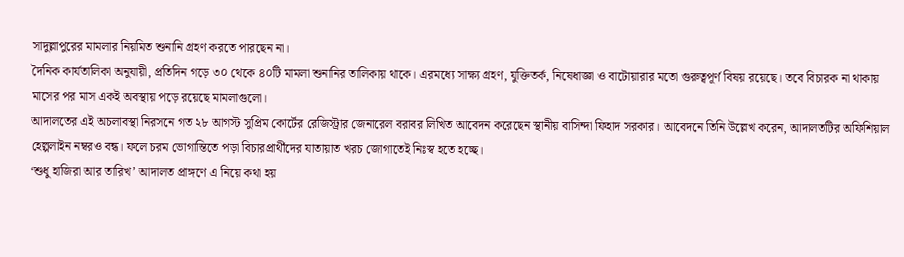সাদুল্লাপুরের মামলার নিয়মিত শুনানি গ্রহণ করতে পারছেন না।
দৈনিক কার্যতালিকা অনুযায়ী, প্রতিদিন গড়ে ৩০ থেকে ৪০টি মামলা শুনানির তালিকায় থাকে। এরমধ্যে সাক্ষ্য গ্রহণ, যুক্তিতর্ক, নিষেধাজ্ঞা ও বাটোয়ারার মতো গুরুত্বপূর্ণ বিষয় রয়েছে। তবে বিচারক না থাকায় মাসের পর মাস একই অবস্থায় পড়ে রয়েছে মামলাগুলো।
আদালতের এই অচলাবস্থা নিরসনে গত ২৮ আগস্ট সুপ্রিম কোর্টের রেজিস্ট্রার জেনারেল বরাবর লিখিত আবেদন করেছেন স্থানীয় বাসিন্দা ফিহাদ সরকার। আবেদনে তিনি উল্লেখ করেন, আদালতটির অফিশিয়াল হেল্পলাইন নম্বরও বন্ধ। ফলে চরম ভোগান্তিতে পড়া বিচারপ্রার্থীদের যাতায়াত খরচ জোগাতেই নিঃস্ব হতে হচ্ছে।
‘শুধু হাজিরা আর তারিখ’ আদালত প্রাঙ্গণে এ নিয়ে কথা হয়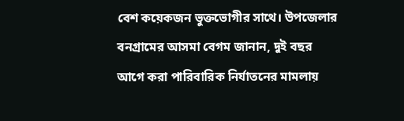বেশ কয়েকজন ভুক্তভোগীর সাথে। উপজেলার বনগ্রামের আসমা বেগম জানান, দুই বছর আগে করা পারিবারিক নির্যাতনের মামলায়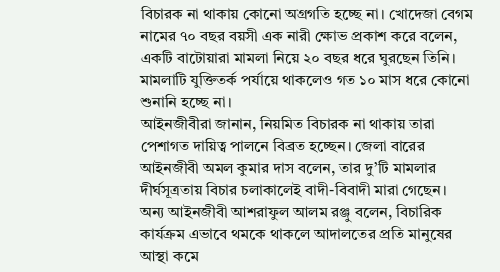বিচারক না থাকায় কোনো অগ্রগতি হচ্ছে না। খোদেজা বেগম নামের ৭০ বছর বয়সী এক নারী ক্ষোভ প্রকাশ করে বলেন, একটি বাটোয়ারা মামলা নিয়ে ২০ বছর ধরে ঘুরছেন তিনি। মামলাটি যুক্তিতর্ক পর্যায়ে থাকলেও গত ১০ মাস ধরে কোনো শুনানি হচ্ছে না।
আইনজীবীরা জানান, নিয়মিত বিচারক না থাকায় তারা পেশাগত দায়িত্ব পালনে বিব্রত হচ্ছেন। জেলা বারের আইনজীবী অমল কুমার দাস বলেন, তার দু’টি মামলার দীর্ঘসূত্রতায় বিচার চলাকালেই বাদী-বিবাদী মারা গেছেন। অন্য আইনজীবী আশরাফুল আলম রঞ্জু বলেন, বিচারিক কার্যক্রম এভাবে থমকে থাকলে আদালতের প্রতি মানুষের আস্থা কমে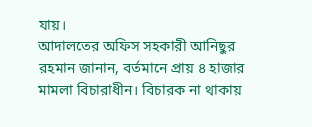যায়।
আদালতের অফিস সহকারী আনিছুর রহমান জানান, বর্তমানে প্রায় ৪ হাজার মামলা বিচারাধীন। বিচারক না থাকায়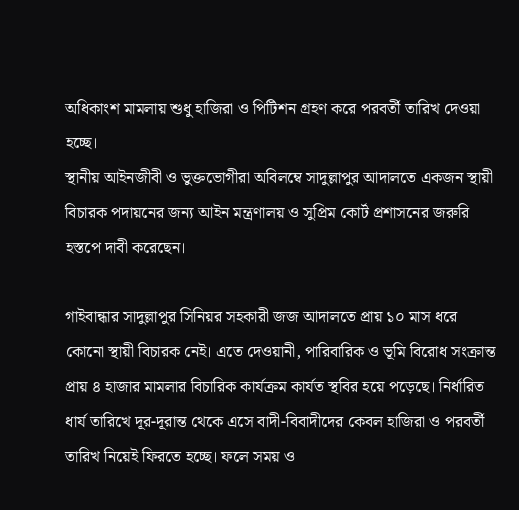অধিকাংশ মামলায় শুধু হাজিরা ও পিটিশন গ্রহণ করে পরবর্তী তারিখ দেওয়া হচ্ছে।
স্থানীয় আইনজীবী ও ভুক্তভোগীরা অবিলম্বে সাদুল্লাপুর আদালতে একজন স্থায়ী বিচারক পদায়নের জন্য আইন মন্ত্রণালয় ও সুপ্রিম কোর্ট প্রশাসনের জরুরি হস্তপে দাবী করেছেন।

গাইবান্ধার সাদুল্লাপুর সিনিয়র সহকারী জজ আদালতে প্রায় ১০ মাস ধরে কোনো স্থায়ী বিচারক নেই। এতে দেওয়ানী, পারিবারিক ও ভূমি বিরোধ সংক্রান্ত প্রায় ৪ হাজার মামলার বিচারিক কার্যক্রম কার্যত স্থবির হয়ে পড়েছে। নির্ধারিত ধার্য তারিখে দূর-দূরান্ত থেকে এসে বাদী-বিবাদীদের কেবল হাজিরা ও পরবর্তী তারিখ নিয়েই ফিরতে হচ্ছে। ফলে সময় ও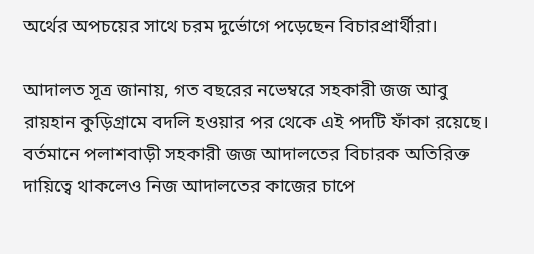অর্থের অপচয়ের সাথে চরম দুর্ভোগে পড়েছেন বিচারপ্রার্থীরা।

আদালত সূত্র জানায়, গত বছরের নভেম্বরে সহকারী জজ আবু রায়হান কুড়িগ্রামে বদলি হওয়ার পর থেকে এই পদটি ফাঁকা রয়েছে। বর্তমানে পলাশবাড়ী সহকারী জজ আদালতের বিচারক অতিরিক্ত দায়িত্বে থাকলেও নিজ আদালতের কাজের চাপে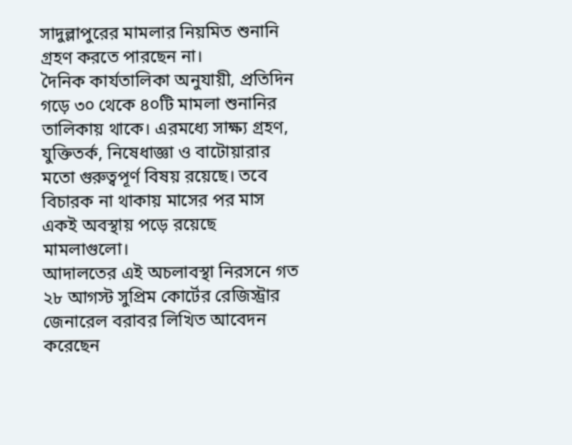সাদুল্লাপুরের মামলার নিয়মিত শুনানি গ্রহণ করতে পারছেন না।
দৈনিক কার্যতালিকা অনুযায়ী, প্রতিদিন গড়ে ৩০ থেকে ৪০টি মামলা শুনানির তালিকায় থাকে। এরমধ্যে সাক্ষ্য গ্রহণ, যুক্তিতর্ক, নিষেধাজ্ঞা ও বাটোয়ারার মতো গুরুত্বপূর্ণ বিষয় রয়েছে। তবে বিচারক না থাকায় মাসের পর মাস একই অবস্থায় পড়ে রয়েছে মামলাগুলো।
আদালতের এই অচলাবস্থা নিরসনে গত ২৮ আগস্ট সুপ্রিম কোর্টের রেজিস্ট্রার জেনারেল বরাবর লিখিত আবেদন করেছেন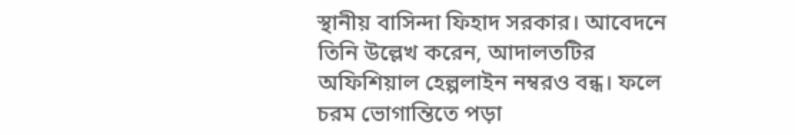স্থানীয় বাসিন্দা ফিহাদ সরকার। আবেদনে তিনি উল্লেখ করেন, আদালতটির অফিশিয়াল হেল্পলাইন নম্বরও বন্ধ। ফলে চরম ভোগান্তিতে পড়া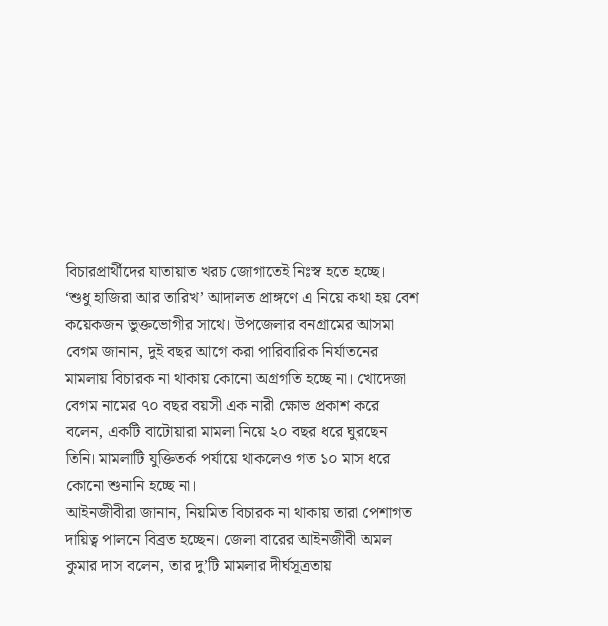বিচারপ্রার্থীদের যাতায়াত খরচ জোগাতেই নিঃস্ব হতে হচ্ছে।
‘শুধু হাজিরা আর তারিখ’ আদালত প্রাঙ্গণে এ নিয়ে কথা হয় বেশ কয়েকজন ভুক্তভোগীর সাথে। উপজেলার বনগ্রামের আসমা বেগম জানান, দুই বছর আগে করা পারিবারিক নির্যাতনের মামলায় বিচারক না থাকায় কোনো অগ্রগতি হচ্ছে না। খোদেজা বেগম নামের ৭০ বছর বয়সী এক নারী ক্ষোভ প্রকাশ করে বলেন, একটি বাটোয়ারা মামলা নিয়ে ২০ বছর ধরে ঘুরছেন তিনি। মামলাটি যুক্তিতর্ক পর্যায়ে থাকলেও গত ১০ মাস ধরে কোনো শুনানি হচ্ছে না।
আইনজীবীরা জানান, নিয়মিত বিচারক না থাকায় তারা পেশাগত দায়িত্ব পালনে বিব্রত হচ্ছেন। জেলা বারের আইনজীবী অমল কুমার দাস বলেন, তার দু’টি মামলার দীর্ঘসূত্রতায়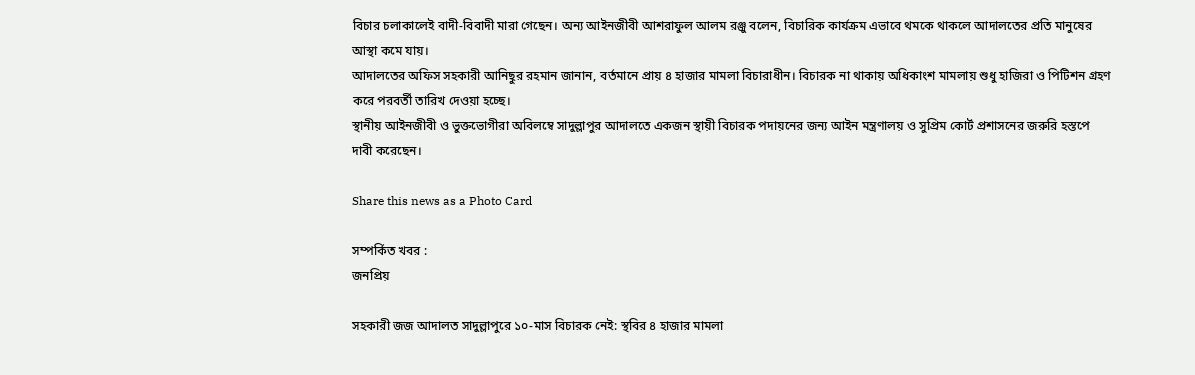বিচার চলাকালেই বাদী-বিবাদী মারা গেছেন। অন্য আইনজীবী আশরাফুল আলম রঞ্জু বলেন, বিচারিক কার্যক্রম এভাবে থমকে থাকলে আদালতের প্রতি মানুষের আস্থা কমে যায়।
আদালতের অফিস সহকারী আনিছুর রহমান জানান, বর্তমানে প্রায় ৪ হাজার মামলা বিচারাধীন। বিচারক না থাকায় অধিকাংশ মামলায় শুধু হাজিরা ও পিটিশন গ্রহণ করে পরবর্তী তারিখ দেওয়া হচ্ছে।
স্থানীয় আইনজীবী ও ভুক্তভোগীরা অবিলম্বে সাদুল্লাপুর আদালতে একজন স্থায়ী বিচারক পদায়নের জন্য আইন মন্ত্রণালয় ও সুপ্রিম কোর্ট প্রশাসনের জরুরি হস্তপে দাবী করেছেন।

Share this news as a Photo Card

সম্পর্কিত খবর :
জনপ্রিয়

সহকারী জজ আদালত সাদুল্লাপুরে ১০-মাস বিচারক নেই: স্থবির ৪ হাজার মামলা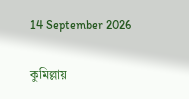14 September 2026

কুমিল্লায়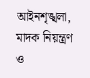আইনশৃঙ্খলা, মাদক নিয়ন্ত্রণ ও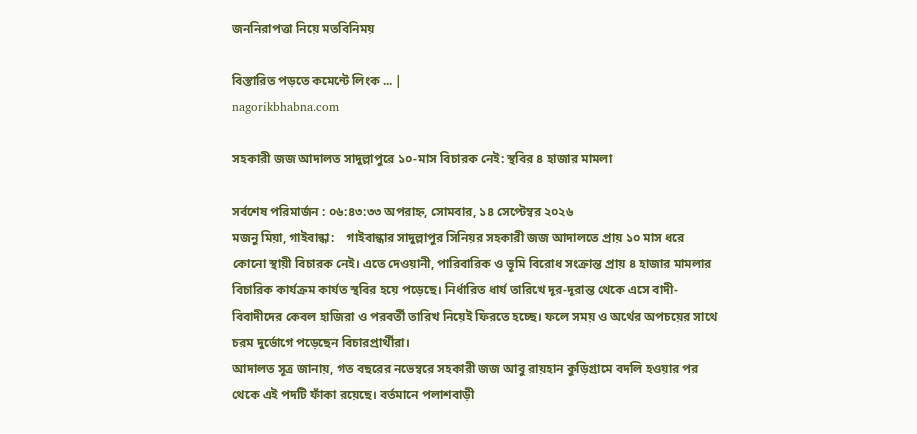জননিরাপত্তা নিয়ে মতবিনিময়

বিস্তারিত পড়তে কমেন্টে লিংক ... |
nagorikbhabna.com

সহকারী জজ আদালত সাদুল্লাপুরে ১০-মাস বিচারক নেই: স্থবির ৪ হাজার মামলা

সর্বশেষ পরিমার্জন : ০৬:৪৩:৩৩ অপরাহ্ন, সোমবার, ১৪ সেপ্টেম্বর ২০২৬
মজনু মিয়া, গাইবান্ধা:    গাইবান্ধার সাদুল্লাপুর সিনিয়র সহকারী জজ আদালতে প্রায় ১০ মাস ধরে কোনো স্থায়ী বিচারক নেই। এতে দেওয়ানী, পারিবারিক ও ভূমি বিরোধ সংক্রান্ত প্রায় ৪ হাজার মামলার বিচারিক কার্যক্রম কার্যত স্থবির হয়ে পড়েছে। নির্ধারিত ধার্য তারিখে দূর-দূরান্ত থেকে এসে বাদী-বিবাদীদের কেবল হাজিরা ও পরবর্তী তারিখ নিয়েই ফিরতে হচ্ছে। ফলে সময় ও অর্থের অপচয়ের সাথে চরম দুর্ভোগে পড়েছেন বিচারপ্রার্থীরা।
আদালত সূত্র জানায়, গত বছরের নভেম্বরে সহকারী জজ আবু রায়হান কুড়িগ্রামে বদলি হওয়ার পর থেকে এই পদটি ফাঁকা রয়েছে। বর্তমানে পলাশবাড়ী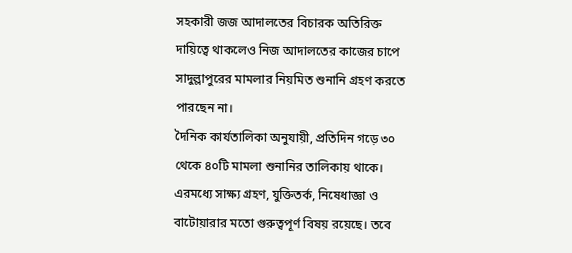সহকারী জজ আদালতের বিচারক অতিরিক্ত দায়িত্বে থাকলেও নিজ আদালতের কাজের চাপে সাদুল্লাপুরের মামলার নিয়মিত শুনানি গ্রহণ করতে পারছেন না।
দৈনিক কার্যতালিকা অনুযায়ী, প্রতিদিন গড়ে ৩০ থেকে ৪০টি মামলা শুনানির তালিকায় থাকে। এরমধ্যে সাক্ষ্য গ্রহণ, যুক্তিতর্ক, নিষেধাজ্ঞা ও বাটোয়ারার মতো গুরুত্বপূর্ণ বিষয় রয়েছে। তবে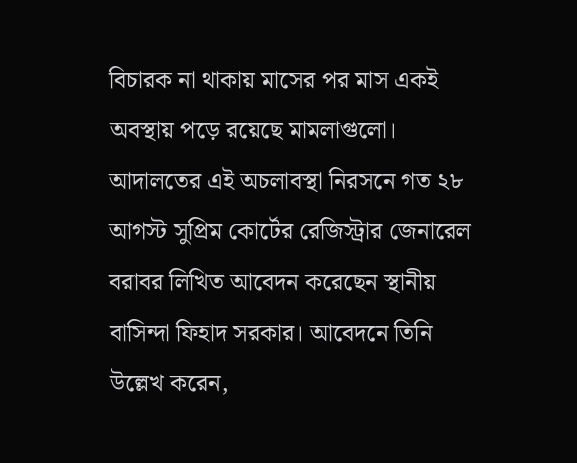বিচারক না থাকায় মাসের পর মাস একই অবস্থায় পড়ে রয়েছে মামলাগুলো।
আদালতের এই অচলাবস্থা নিরসনে গত ২৮ আগস্ট সুপ্রিম কোর্টের রেজিস্ট্রার জেনারেল বরাবর লিখিত আবেদন করেছেন স্থানীয় বাসিন্দা ফিহাদ সরকার। আবেদনে তিনি উল্লেখ করেন,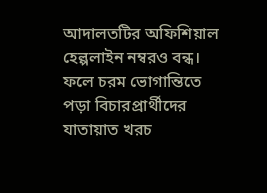আদালতটির অফিশিয়াল হেল্পলাইন নম্বরও বন্ধ। ফলে চরম ভোগান্তিতে পড়া বিচারপ্রার্থীদের যাতায়াত খরচ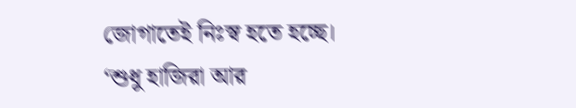জোগাতেই নিঃস্ব হতে হচ্ছে।
‘শুধু হাজিরা আর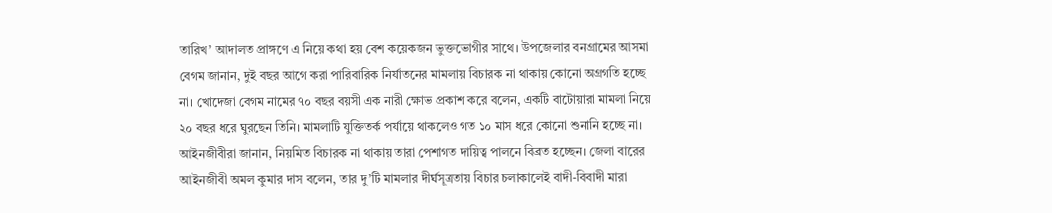তারিখ’ আদালত প্রাঙ্গণে এ নিয়ে কথা হয় বেশ কয়েকজন ভুক্তভোগীর সাথে। উপজেলার বনগ্রামের আসমা বেগম জানান, দুই বছর আগে করা পারিবারিক নির্যাতনের মামলায় বিচারক না থাকায় কোনো অগ্রগতি হচ্ছে না। খোদেজা বেগম নামের ৭০ বছর বয়সী এক নারী ক্ষোভ প্রকাশ করে বলেন, একটি বাটোয়ারা মামলা নিয়ে ২০ বছর ধরে ঘুরছেন তিনি। মামলাটি যুক্তিতর্ক পর্যায়ে থাকলেও গত ১০ মাস ধরে কোনো শুনানি হচ্ছে না।
আইনজীবীরা জানান, নিয়মিত বিচারক না থাকায় তারা পেশাগত দায়িত্ব পালনে বিব্রত হচ্ছেন। জেলা বারের আইনজীবী অমল কুমার দাস বলেন, তার দু’টি মামলার দীর্ঘসূত্রতায় বিচার চলাকালেই বাদী-বিবাদী মারা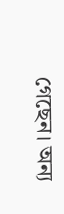গেছেন। অন্য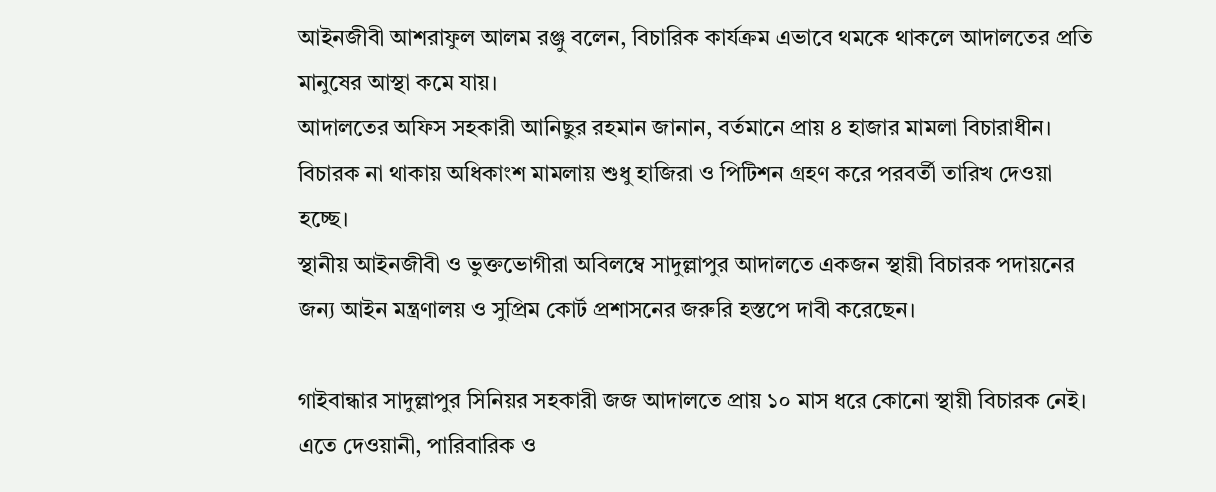আইনজীবী আশরাফুল আলম রঞ্জু বলেন, বিচারিক কার্যক্রম এভাবে থমকে থাকলে আদালতের প্রতি মানুষের আস্থা কমে যায়।
আদালতের অফিস সহকারী আনিছুর রহমান জানান, বর্তমানে প্রায় ৪ হাজার মামলা বিচারাধীন। বিচারক না থাকায় অধিকাংশ মামলায় শুধু হাজিরা ও পিটিশন গ্রহণ করে পরবর্তী তারিখ দেওয়া হচ্ছে।
স্থানীয় আইনজীবী ও ভুক্তভোগীরা অবিলম্বে সাদুল্লাপুর আদালতে একজন স্থায়ী বিচারক পদায়নের জন্য আইন মন্ত্রণালয় ও সুপ্রিম কোর্ট প্রশাসনের জরুরি হস্তপে দাবী করেছেন।

গাইবান্ধার সাদুল্লাপুর সিনিয়র সহকারী জজ আদালতে প্রায় ১০ মাস ধরে কোনো স্থায়ী বিচারক নেই। এতে দেওয়ানী, পারিবারিক ও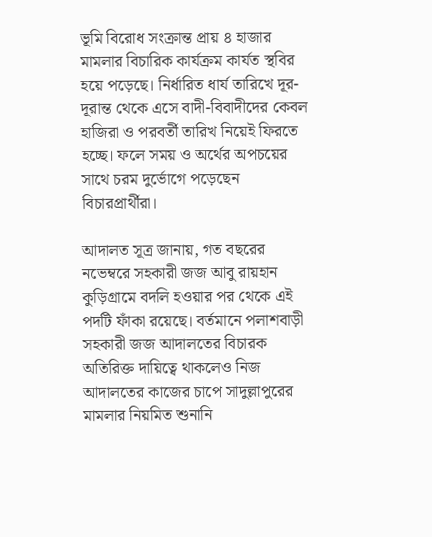ভূমি বিরোধ সংক্রান্ত প্রায় ৪ হাজার মামলার বিচারিক কার্যক্রম কার্যত স্থবির হয়ে পড়েছে। নির্ধারিত ধার্য তারিখে দূর-দূরান্ত থেকে এসে বাদী-বিবাদীদের কেবল হাজিরা ও পরবর্তী তারিখ নিয়েই ফিরতে হচ্ছে। ফলে সময় ও অর্থের অপচয়ের সাথে চরম দুর্ভোগে পড়েছেন বিচারপ্রার্থীরা।

আদালত সূত্র জানায়, গত বছরের নভেম্বরে সহকারী জজ আবু রায়হান কুড়িগ্রামে বদলি হওয়ার পর থেকে এই পদটি ফাঁকা রয়েছে। বর্তমানে পলাশবাড়ী সহকারী জজ আদালতের বিচারক অতিরিক্ত দায়িত্বে থাকলেও নিজ আদালতের কাজের চাপে সাদুল্লাপুরের মামলার নিয়মিত শুনানি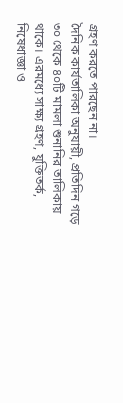গ্রহণ করতে পারছেন না।
দৈনিক কার্যতালিকা অনুযায়ী, প্রতিদিন গড়ে ৩০ থেকে ৪০টি মামলা শুনানির তালিকায় থাকে। এরমধ্যে সাক্ষ্য গ্রহণ, যুক্তিতর্ক, নিষেধাজ্ঞা ও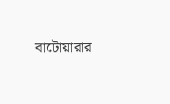বাটোয়ারার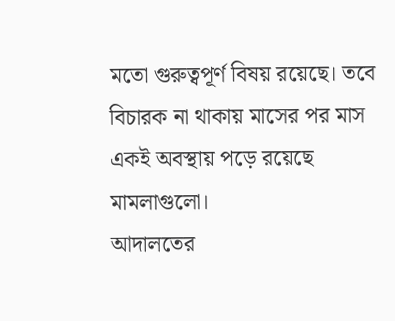মতো গুরুত্বপূর্ণ বিষয় রয়েছে। তবে বিচারক না থাকায় মাসের পর মাস একই অবস্থায় পড়ে রয়েছে মামলাগুলো।
আদালতের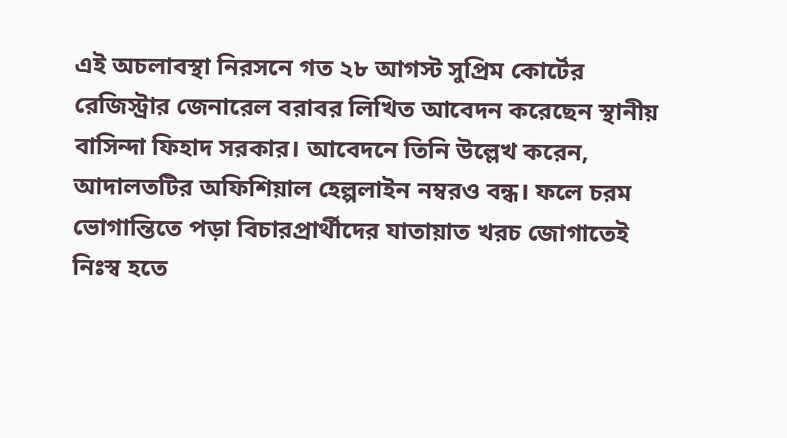এই অচলাবস্থা নিরসনে গত ২৮ আগস্ট সুপ্রিম কোর্টের রেজিস্ট্রার জেনারেল বরাবর লিখিত আবেদন করেছেন স্থানীয় বাসিন্দা ফিহাদ সরকার। আবেদনে তিনি উল্লেখ করেন, আদালতটির অফিশিয়াল হেল্পলাইন নম্বরও বন্ধ। ফলে চরম ভোগান্তিতে পড়া বিচারপ্রার্থীদের যাতায়াত খরচ জোগাতেই নিঃস্ব হতে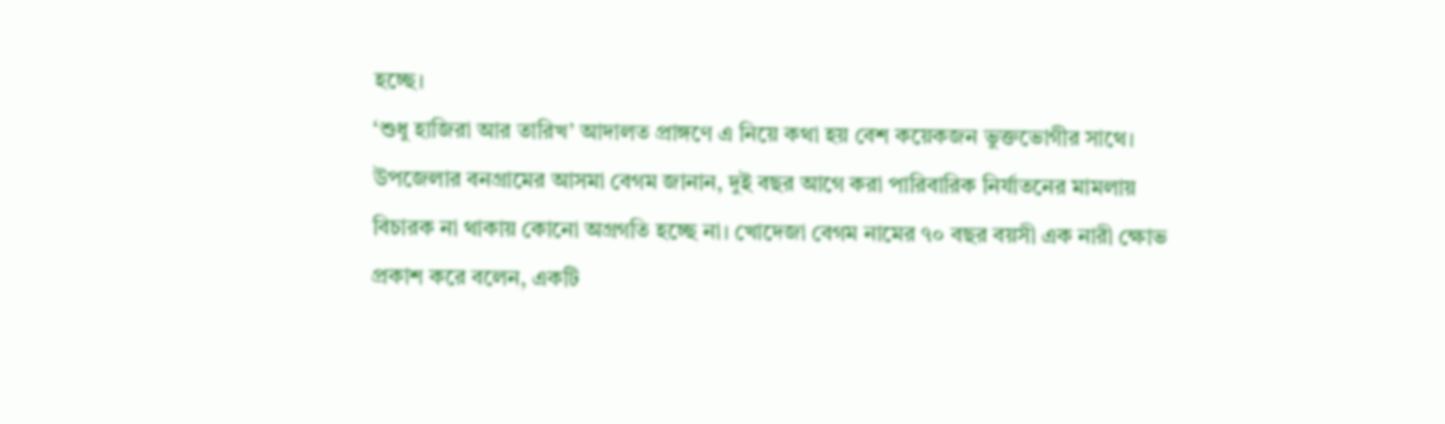হচ্ছে।
‘শুধু হাজিরা আর তারিখ’ আদালত প্রাঙ্গণে এ নিয়ে কথা হয় বেশ কয়েকজন ভুক্তভোগীর সাথে। উপজেলার বনগ্রামের আসমা বেগম জানান, দুই বছর আগে করা পারিবারিক নির্যাতনের মামলায় বিচারক না থাকায় কোনো অগ্রগতি হচ্ছে না। খোদেজা বেগম নামের ৭০ বছর বয়সী এক নারী ক্ষোভ প্রকাশ করে বলেন, একটি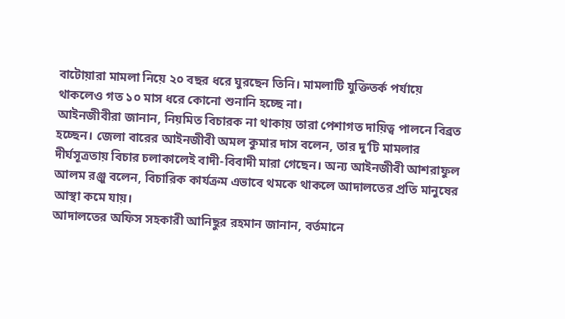বাটোয়ারা মামলা নিয়ে ২০ বছর ধরে ঘুরছেন তিনি। মামলাটি যুক্তিতর্ক পর্যায়ে থাকলেও গত ১০ মাস ধরে কোনো শুনানি হচ্ছে না।
আইনজীবীরা জানান, নিয়মিত বিচারক না থাকায় তারা পেশাগত দায়িত্ব পালনে বিব্রত হচ্ছেন। জেলা বারের আইনজীবী অমল কুমার দাস বলেন, তার দু’টি মামলার দীর্ঘসূত্রতায় বিচার চলাকালেই বাদী-বিবাদী মারা গেছেন। অন্য আইনজীবী আশরাফুল আলম রঞ্জু বলেন, বিচারিক কার্যক্রম এভাবে থমকে থাকলে আদালতের প্রতি মানুষের আস্থা কমে যায়।
আদালতের অফিস সহকারী আনিছুর রহমান জানান, বর্তমানে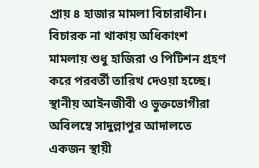প্রায় ৪ হাজার মামলা বিচারাধীন। বিচারক না থাকায় অধিকাংশ মামলায় শুধু হাজিরা ও পিটিশন গ্রহণ করে পরবর্তী তারিখ দেওয়া হচ্ছে।
স্থানীয় আইনজীবী ও ভুক্তভোগীরা অবিলম্বে সাদুল্লাপুর আদালতে একজন স্থায়ী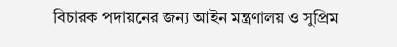বিচারক পদায়নের জন্য আইন মন্ত্রণালয় ও সুপ্রিম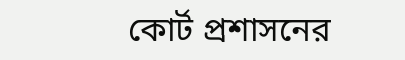কোর্ট প্রশাসনের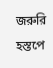জরুরি হস্তপে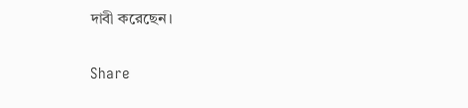দাবী করেছেন।

Share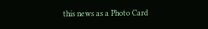this news as a Photo Card